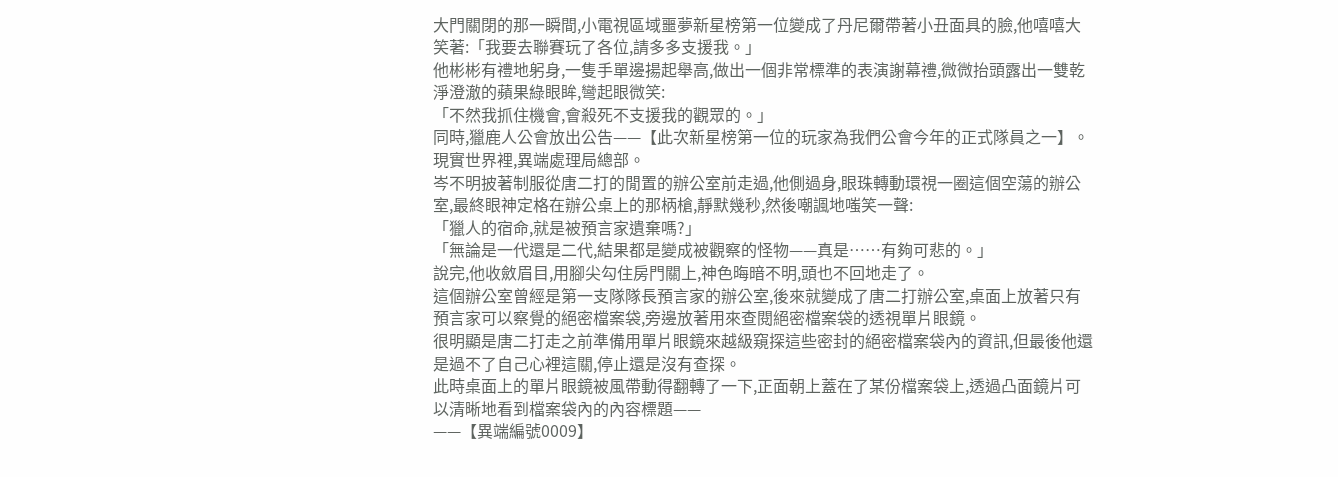大門關閉的那一瞬間,小電視區域噩夢新星榜第一位變成了丹尼爾帶著小丑面具的臉,他嘻嘻大笑著:「我要去聯賽玩了各位,請多多支援我。」
他彬彬有禮地躬身,一隻手單邊揚起舉高,做出一個非常標準的表演謝幕禮,微微抬頭露出一雙乾淨澄澈的蘋果綠眼眸,彎起眼微笑:
「不然我抓住機會,會殺死不支援我的觀眾的。」
同時,獵鹿人公會放出公告——【此次新星榜第一位的玩家為我們公會今年的正式隊員之一】。
現實世界裡,異端處理局總部。
岑不明披著制服從唐二打的閒置的辦公室前走過,他側過身,眼珠轉動環視一圈這個空蕩的辦公室,最終眼神定格在辦公桌上的那柄槍,靜默幾秒,然後嘲諷地嗤笑一聲:
「獵人的宿命,就是被預言家遺棄嗎?」
「無論是一代還是二代,結果都是變成被觀察的怪物——真是……有夠可悲的。」
說完,他收斂眉目,用腳尖勾住房門關上,神色晦暗不明,頭也不回地走了。
這個辦公室曾經是第一支隊隊長預言家的辦公室,後來就變成了唐二打辦公室,桌面上放著只有預言家可以察覺的絕密檔案袋,旁邊放著用來查閱絕密檔案袋的透視單片眼鏡。
很明顯是唐二打走之前準備用單片眼鏡來越級窺探這些密封的絕密檔案袋內的資訊,但最後他還是過不了自己心裡這關,停止還是沒有查探。
此時桌面上的單片眼鏡被風帶動得翻轉了一下,正面朝上蓋在了某份檔案袋上,透過凸面鏡片可以清晰地看到檔案袋內的內容標題——
——【異端編號0009】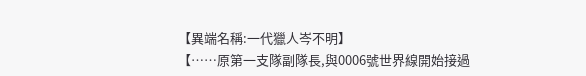【異端名稱:一代獵人岑不明】
【……原第一支隊副隊長,與0006號世界線開始接過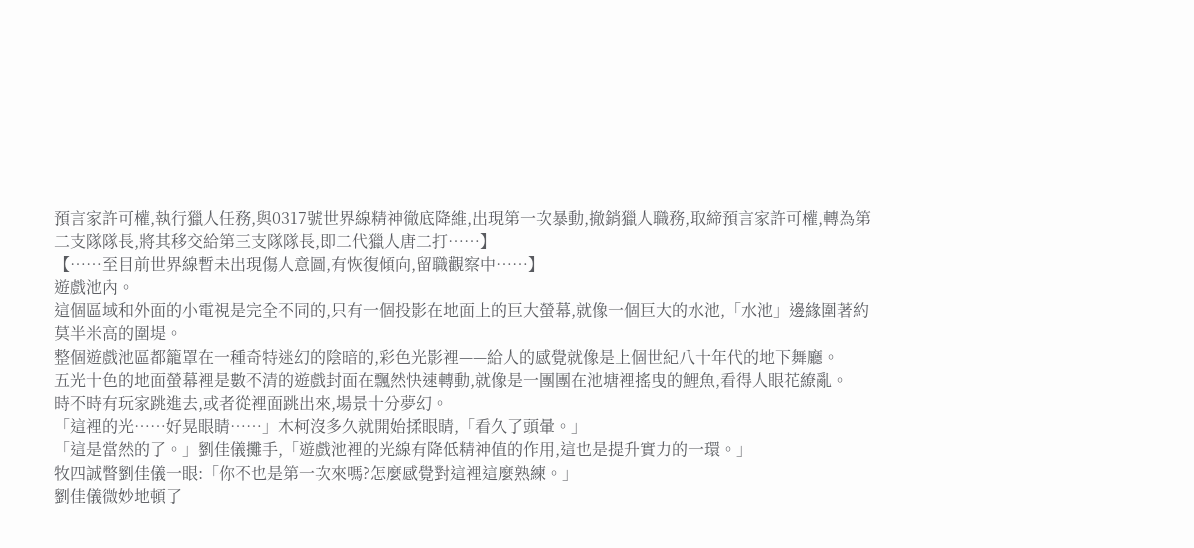預言家許可權,執行獵人任務,與0317號世界線精神徹底降維,出現第一次暴動,撤銷獵人職務,取締預言家許可權,轉為第二支隊隊長,將其移交給第三支隊隊長,即二代獵人唐二打……】
【……至目前世界線暫未出現傷人意圖,有恢復傾向,留職觀察中……】
遊戲池內。
這個區域和外面的小電視是完全不同的,只有一個投影在地面上的巨大螢幕,就像一個巨大的水池,「水池」邊緣圍著約莫半米高的圍堤。
整個遊戲池區都籠罩在一種奇特迷幻的陰暗的,彩色光影裡——給人的感覺就像是上個世紀八十年代的地下舞廳。
五光十色的地面螢幕裡是數不清的遊戲封面在飄然快速轉動,就像是一團團在池塘裡搖曳的鯉魚,看得人眼花繚亂。
時不時有玩家跳進去,或者從裡面跳出來,場景十分夢幻。
「這裡的光……好晃眼睛……」木柯沒多久就開始揉眼睛,「看久了頭暈。」
「這是當然的了。」劉佳儀攤手,「遊戲池裡的光線有降低精神值的作用,這也是提升實力的一環。」
牧四誠瞥劉佳儀一眼:「你不也是第一次來嗎?怎麼感覺對這裡這麼熟練。」
劉佳儀微妙地頓了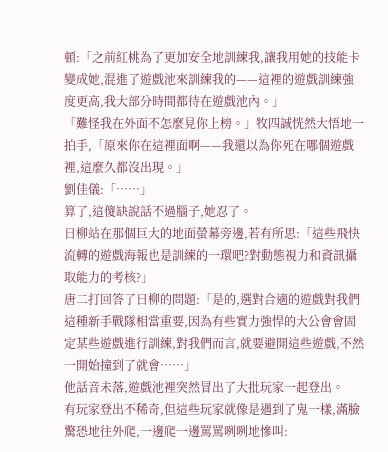頓:「之前紅桃為了更加安全地訓練我,讓我用她的技能卡變成她,混進了遊戲池來訓練我的——這裡的遊戲訓練強度更高,我大部分時間都待在遊戲池內。」
「難怪我在外面不怎麼見你上榜。」牧四誠恍然大悟地一拍手,「原來你在這裡面啊——我還以為你死在哪個遊戲裡,這麼久都沒出現。」
劉佳儀:「……」
算了,這傻缺說話不過腦子,她忍了。
日柳站在那個巨大的地面螢幕旁邊,若有所思:「這些飛快流轉的遊戲海報也是訓練的一環吧?對動態視力和資訊攝取能力的考核?」
唐二打回答了日柳的問題:「是的,選對合適的遊戲對我們這種新手戰隊相當重要,因為有些實力強悍的大公會會固定某些遊戲進行訓練,對我們而言,就要避開這些遊戲,不然一開始撞到了就會……」
他話音未落,遊戲池裡突然冒出了大批玩家一起登出。
有玩家登出不稀奇,但這些玩家就像是遇到了鬼一樣,滿臉驚恐地往外爬,一邊爬一邊罵罵咧咧地慘叫: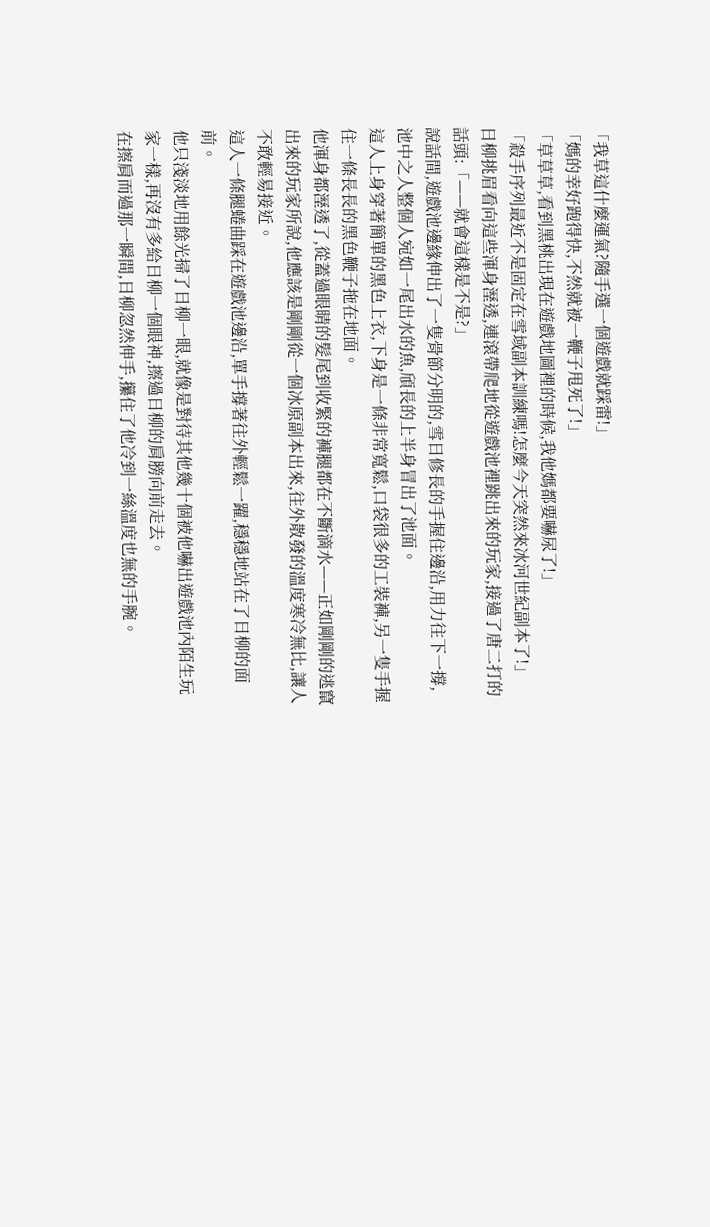「我草這什麼運氣?隨手選一個遊戲就踩雷!」
「媽的幸好跑得快,不然就被一鞭子甩死了!」
「草草草,看到黑桃出現在遊戲地圖裡的時候,我他媽都要嚇尿了!」
「殺手序列最近不是固定在雪域副本訓練嗎!怎麼今天突然來冰河世紀副本了!」
日柳挑眉看向這些渾身溼透,連滾帶爬地從遊戲池裡跳出來的玩家,接過了唐二打的話頭:「——就會這樣是不是?」
說話間,遊戲池邊緣伸出了一隻骨節分明的,雪日修長的手握住邊沿,用力往下一撐,池中之人整個人宛如一尾出水的魚,頎長的上半身冒出了池面。
這人上身穿著簡單的黑色上衣,下身是一條非常寬鬆,口袋很多的工裝褲,另一隻手握住一條長長的黑色鞭子拖在地面。
他渾身都溼透了,從蓋過眼睛的髮尾到收緊的褲腿都在不斷滴水——正如剛剛的逃竄出來的玩家所說,他應該是剛剛從一個冰原副本出來,往外散發的溫度寒冷無比,讓人不敢輕易接近。
這人一條腿蜷曲踩在遊戲池邊沿,單手撐著往外輕鬆一躍,穩穩地站在了日柳的面前。
他只淺淡地用餘光掃了日柳一眼,就像是對待其他幾十個被他嚇出遊戲池內陌生玩家一樣,再沒有多給日柳一個眼神,擦過日柳的肩膀向前走去。
在擦肩而過那一瞬間,日柳忽然伸手,攥住了他冷到一絲溫度也無的手腕。